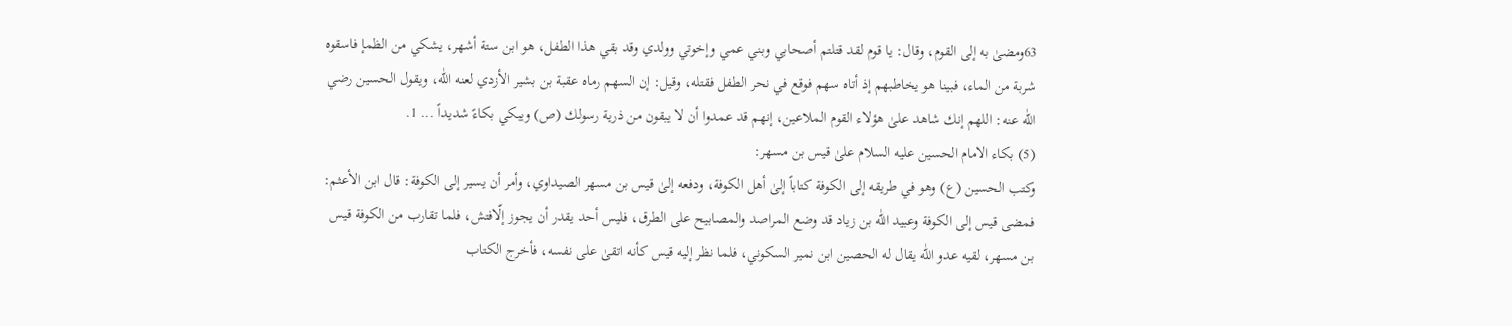63ومضىٰ به إلى القوم، وقال: يا قوم لقد قتلتم أصحابي وبني عمي وإخوتي وولدي وقد بقي هذا الطفل، هو ابن ستة أشهر، يشكي من الظمإ فاسقوه شربة من الماء، فبينا هو يخاطبهم إذ أتاه سهم فوقع في نحر الطفل فقتله، وقيل: إن السهم رماه عقبة بن بشير الأزدي لعنه اللّٰه، ويقول الحسين رضي اللّٰه عنه: اللهم إنك شاهد علىٰ هؤلاء القوم الملاعين، إنهم قد عمدوا أن لا يبقون من ذرية رسولك (ص) ويبكي بكاءً شديداً ... 1.
(5) بكاء الامام الحسين عليه السلام علىٰ قيس بن مسهر:
وكتب الحسين (ع) وهو في طريقه إلى الكوفة كتاباً إلىٰ أهل الكوفة، ودفعه إلىٰ قيس بن مسهر الصيداوي، وأمر أن يسير إلى الكوفة: قال ابن الأعثم: فمضى قيس إلى الكوفة وعبيد اللّٰه بن زياد قد وضع المراصد والمصابيح على الطرق، فليس أحد يقدر أن يجوز إلّافتش، فلما تقارب من الكوفة قيس بن مسهر، لقيه عدو اللّٰه يقال له الحصين ابن نمير السكوني، فلما نظر إليه قيس كأنه اتقىٰ على نفسه، فأخرج الكتاب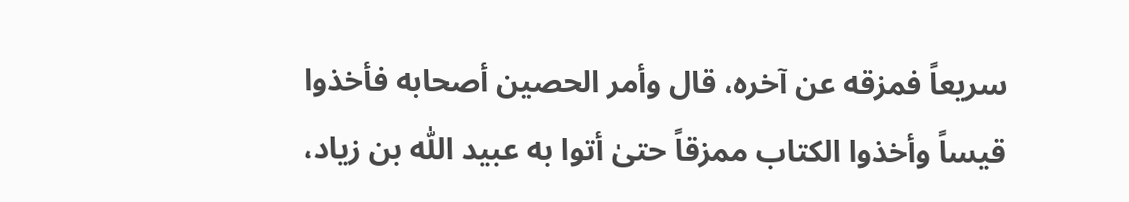سريعاً فمزقه عن آخره، قال وأمر الحصين أصحابه فأخذوا قيساً وأخذوا الكتاب ممزقاً حتىٰ أتوا به عبيد اللّٰه بن زياد،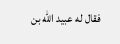فقال له عبيد اللّٰه بن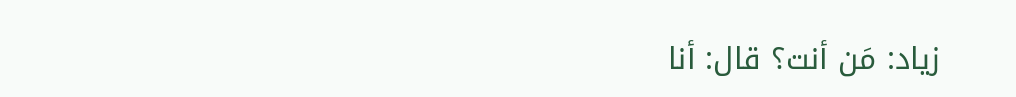زياد: مَن أنت؟ قال: أنا